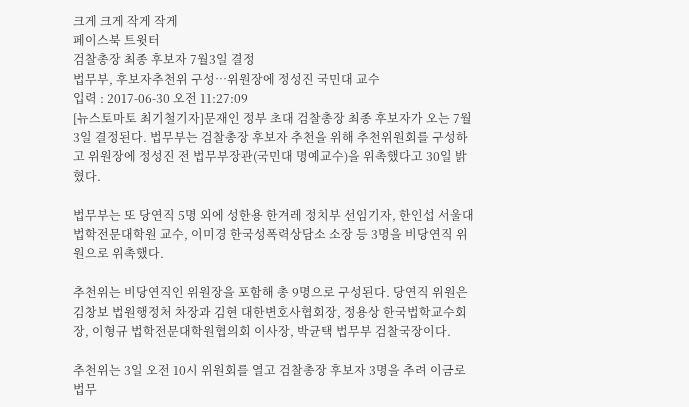크게 크게 작게 작게
페이스북 트윗터
검찰총장 최종 후보자 7월3일 결정
법무부, 후보자추천위 구성…위원장에 정성진 국민대 교수
입력 : 2017-06-30 오전 11:27:09
[뉴스토마토 최기철기자]문재인 정부 초대 검찰총장 최종 후보자가 오는 7월3일 결정된다. 법무부는 검찰총장 후보자 추천을 위해 추천위원회를 구성하고 위원장에 정성진 전 법무부장관(국민대 명예교수)을 위촉했다고 30일 밝혔다.

법무부는 또 당연직 5명 외에 성한용 한겨레 정치부 선임기자, 한인섭 서울대 법학전문대학원 교수, 이미경 한국성폭력상담소 소장 등 3명을 비당연직 위원으로 위촉했다.

추천위는 비당연직인 위원장을 포함해 총 9명으로 구성된다. 당연직 위원은 김창보 법원행정처 차장과 김현 대한변호사협회장, 정용상 한국법학교수회장, 이형규 법학전문대학원협의회 이사장, 박균택 법무부 검찰국장이다.

추천위는 3일 오전 10시 위원회를 열고 검찰총장 후보자 3명을 추려 이금로 법무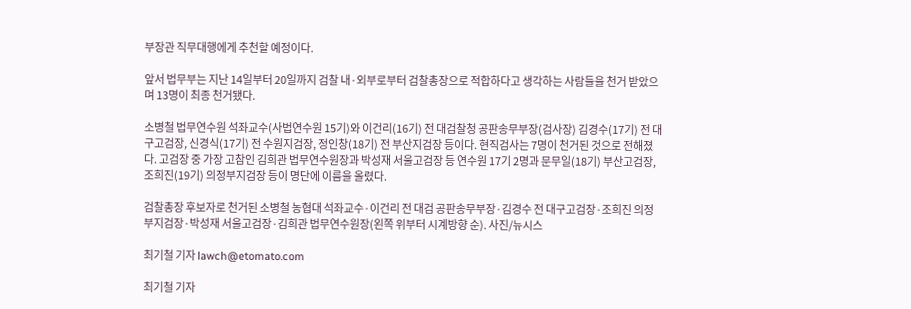부장관 직무대행에게 추천할 예정이다.

앞서 법무부는 지난 14일부터 20일까지 검찰 내·외부로부터 검찰총장으로 적합하다고 생각하는 사람들을 천거 받았으며 13명이 최종 천거됐다.

소병철 법무연수원 석좌교수(사법연수원 15기)와 이건리(16기) 전 대검찰청 공판송무부장(검사장) 김경수(17기) 전 대구고검장, 신경식(17기) 전 수원지검장, 정인창(18기) 전 부산지검장 등이다. 현직검사는 7명이 천거된 것으로 전해졌다. 고검장 중 가장 고참인 김희관 법무연수원장과 박성재 서울고검장 등 연수원 17기 2명과 문무일(18기) 부산고검장, 조희진(19기) 의정부지검장 등이 명단에 이름을 올렸다.

검찰총장 후보자로 천거된 소병철 농협대 석좌교수·이건리 전 대검 공판송무부장·김경수 전 대구고검장·조희진 의정부지검장·박성재 서울고검장·김희관 법무연수원장(왼쪽 위부터 시계방향 순). 사진/뉴시스

최기철 기자 lawch@etomato.com

최기철 기자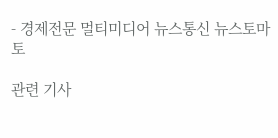- 경제전문 멀티미디어 뉴스통신 뉴스토마토

관련 기사